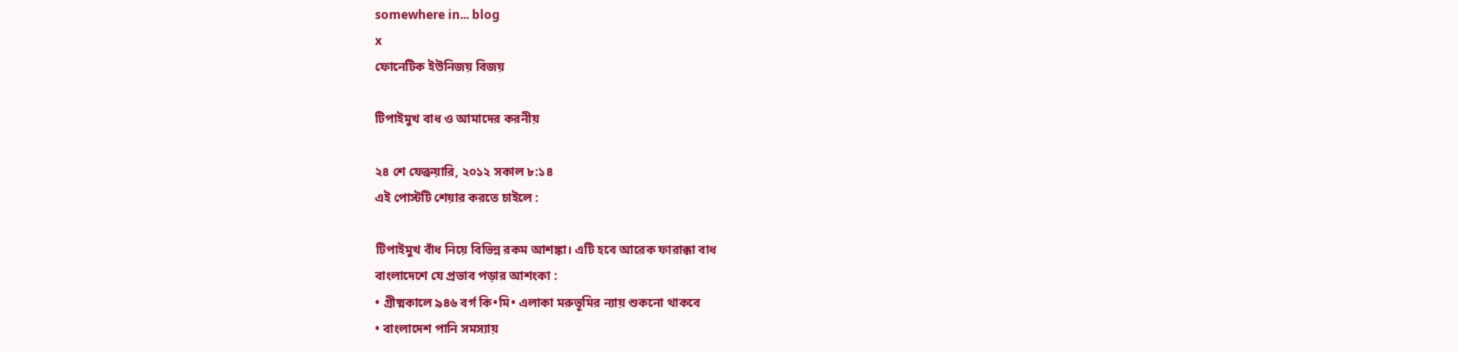somewhere in... blog
x
ফোনেটিক ইউনিজয় বিজয়

টিপাইমুখ বাধ ও আমাদের করনীয়

২৪ শে ফেব্রুয়ারি, ২০১২ সকাল ৮:১৪
এই পোস্টটি শেয়ার করতে চাইলে :

টিপাইমুখ বাঁধ নিয়ে বিভিন্ন রকম আশঙ্কা। এটি হবে আরেক ফারাক্কা বাধ
বাংলাদেশে যে প্রভাব পড়ার আশংকা :
• গ্রীষ্মকালে ৯৪৬ বর্গ কি•মি• এলাকা মরুভূমির ন্যায় শুকনো থাকবে
• বাংলাদেশ পানি সমস্যায়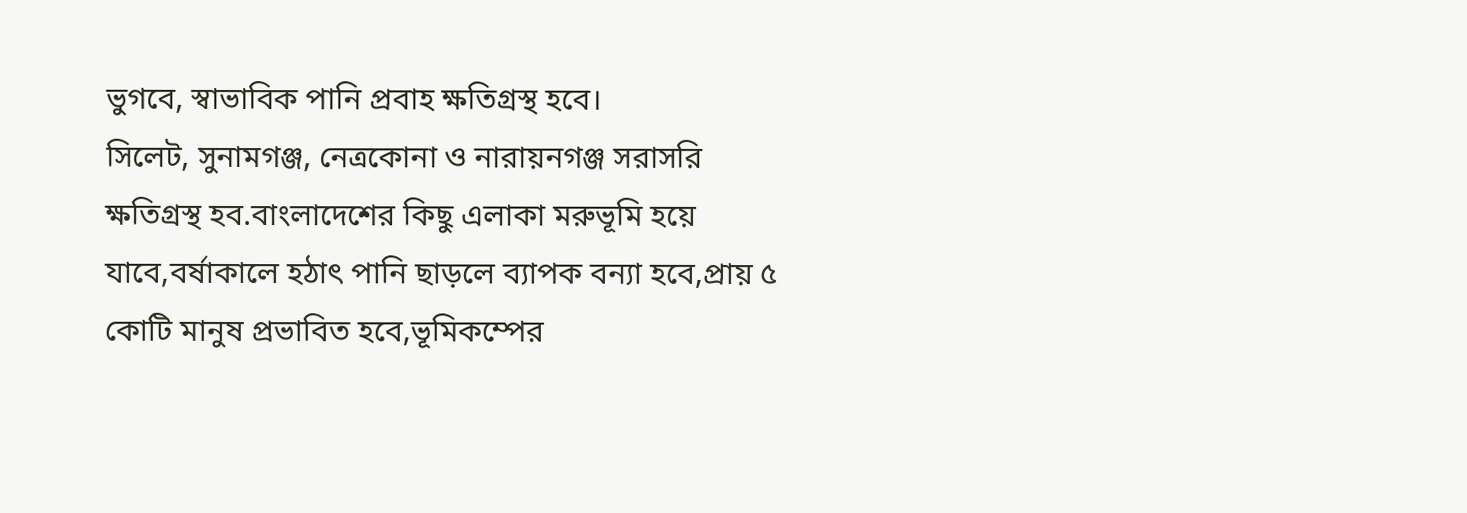ভুগবে, স্বাভাবিক পানি প্রবাহ ক্ষতিগ্রস্থ হবে।
সিলেট, সুনামগঞ্জ, নেত্রকোনা ও নারায়নগঞ্জ সরাসরি ক্ষতিগ্রস্থ হব.বাংলাদেশের কিছু এলাকা মরুভূমি হয়ে যাবে,বর্ষাকালে হঠাৎ পানি ছাড়লে ব্যাপক বন্যা হবে,প্রায় ৫ কোটি মানুষ প্রভাবিত হবে,ভূমিকম্পের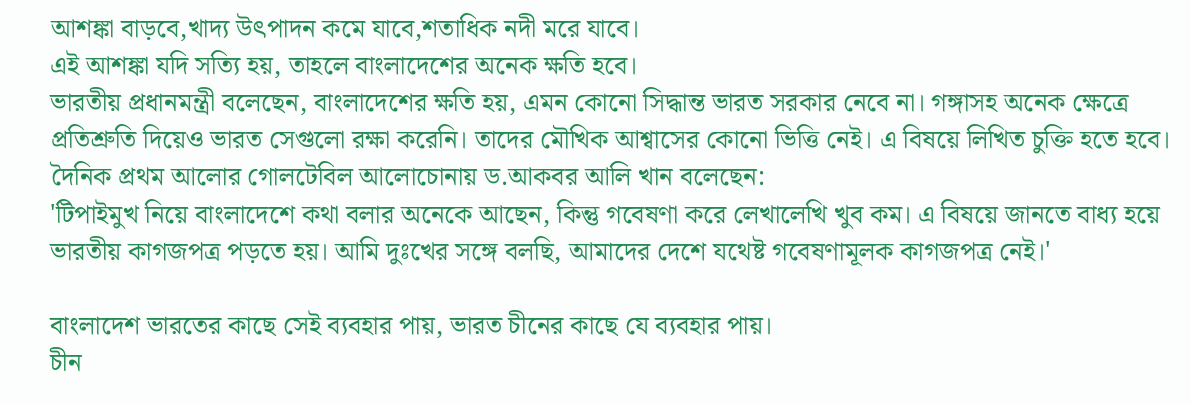আশঙ্কা বাড়বে,খাদ্য উৎপাদন কমে যাবে,শতাধিক নদী মরে যাবে।
এই আশঙ্কা যদি সত্যি হয়, তাহলে বাংলাদেশের অনেক ক্ষতি হবে।
ভারতীয় প্রধানমন্ত্রী বলেছেন, বাংলাদেশের ক্ষতি হয়, এমন কোনো সিদ্ধান্ত ভারত সরকার নেবে না। গঙ্গাসহ অনেক ক্ষেত্রে প্রতিশ্রুতি দিয়েও ভারত সেগুলো রক্ষা করেনি। তাদের মৌখিক আশ্বাসের কোনো ভিত্তি নেই। এ বিষয়ে লিখিত চুক্তি হতে হবে। দৈনিক প্রথম আলোর গোলটেবিল আলোচোনায় ড.আকবর আলি খান বলেছেন:
'টিপাইমুখ নিয়ে বাংলাদেশে কথা বলার অনেকে আছেন, কিন্তু গবেষণা করে লেখালেখি খুব কম। এ বিষয়ে জানতে বাধ্য হয়ে ভারতীয় কাগজপত্র পড়তে হয়। আমি দুঃখের সঙ্গে বলছি, আমাদের দেশে যথেষ্ট গবেষণামূলক কাগজপত্র নেই।'

বাংলাদেশ ভারতের কাছে সেই ব্যবহার পায়, ভারত চীনের কাছে যে ব্যবহার পায়।
চীন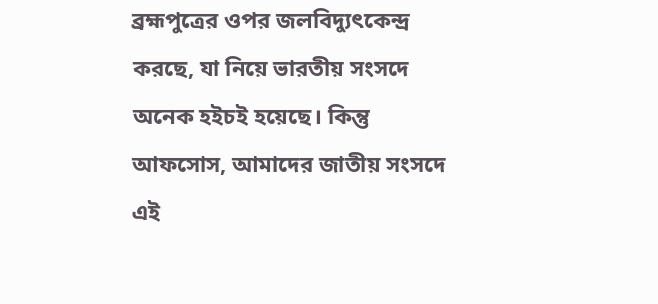ব্রহ্মপুত্রের ওপর জলবিদ্যুৎকেন্দ্র করছে, যা নিয়ে ভারতীয় সংসদে অনেক হইচই হয়েছে। কিন্তু আফসোস, আমাদের জাতীয় সংসদে এই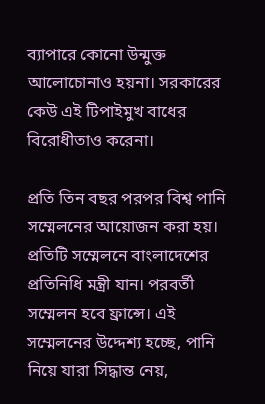ব্যাপারে কোনো উন্মুক্ত আলোচোনাও হয়না। সরকারের কেউ এই টিপাইমুখ বাধের বিরোধীতাও করেনা।

প্রতি তিন বছর পরপর বিশ্ব পানি সম্মেলনের আয়োজন করা হয়। প্রতিটি সম্মেলনে বাংলাদেশের প্রতিনিধি মন্ত্রী যান। পরবর্তী সম্মেলন হবে ফ্রান্সে। এই সম্মেলনের উদ্দেশ্য হচ্ছে, পানি নিয়ে যারা সিদ্ধান্ত নেয়,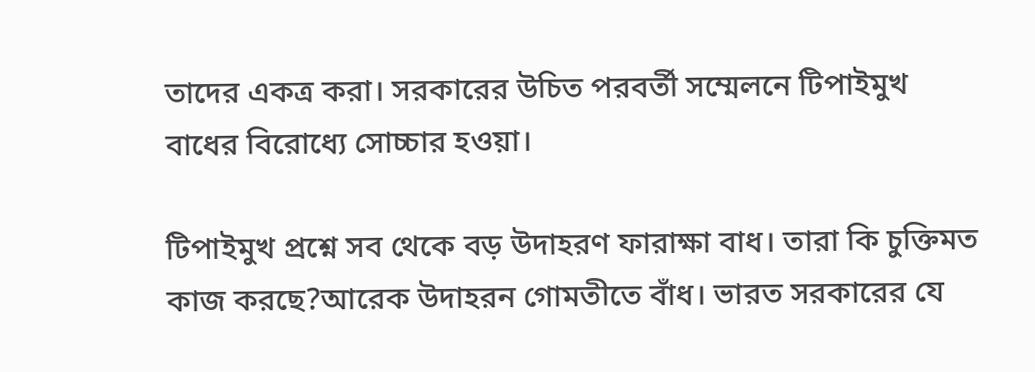তাদের একত্র করা। সরকারের উচিত পরবর্তী সম্মেলনে টিপাইমুখ বাধের বিরোধ্যে সোচ্চার হওয়া।

টিপাইমুখ প্রশ্নে সব থেকে বড় উদাহরণ ফারাক্ষা বাধ। তারা কি চুক্তিমত কাজ করছে?আরেক উদাহরন গোমতীতে বাঁধ। ভারত সরকারের যে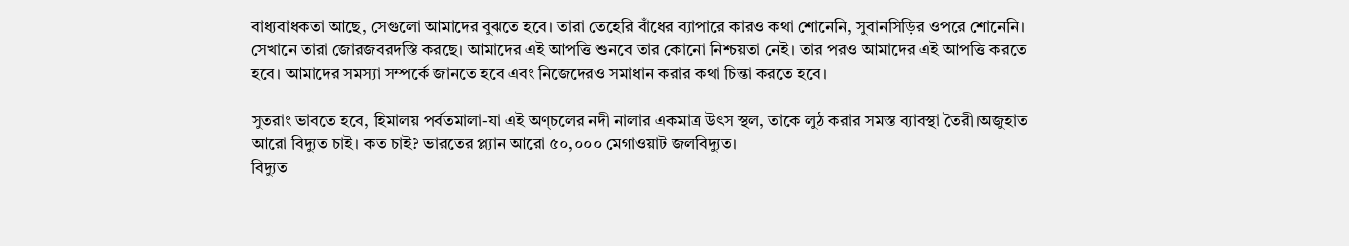বাধ্যবাধকতা আছে, সেগুলো আমাদের বুঝতে হবে। তারা তেহেরি বাঁধের ব্যাপারে কারও কথা শোনেনি, সুবানসিড়ির ওপরে শোনেনি। সেখানে তারা জোরজবরদস্তি করছে। আমাদের এই আপত্তি শুনবে তার কোনো নিশ্চয়তা নেই। তার পরও আমাদের এই আপত্তি করতে হবে। আমাদের সমস্যা সম্পর্কে জানতে হবে এবং নিজেদেরও সমাধান করার কথা চিন্তা করতে হবে।

সুতরাং ভাবতে হবে, হিমালয় পর্বতমালা-যা এই অণ্চলের নদী নালার একমাত্র উৎস স্থল, তাকে লুঠ করার সমস্ত ব্যাবস্থা তৈরী।অজুহাত আরো বিদ্যুত চাই। কত চাই? ভারতের প্ল্যান আরো ৫০,০০০ মেগাওয়াট জলবিদ্যুত।
বিদ্যুত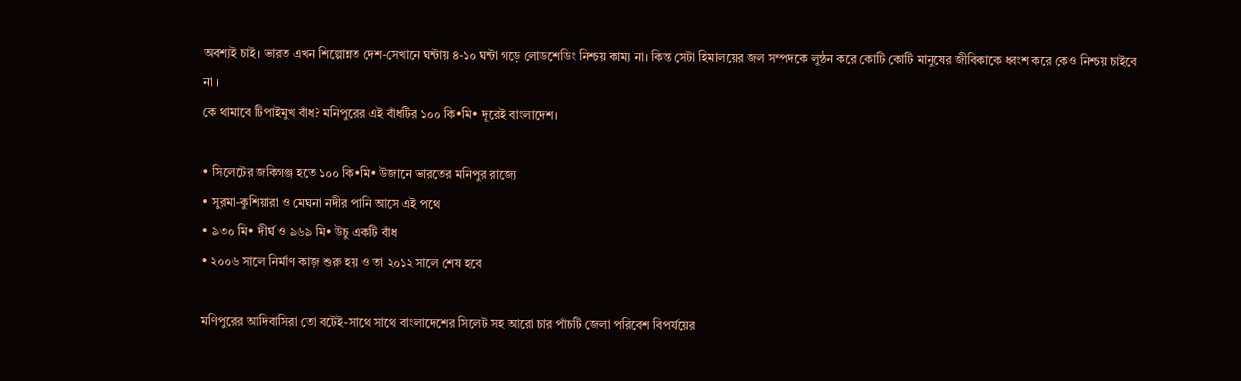অবশ্যই চাই। ভারত এখন শিল্পোন্নত দেশ-সেখানে ঘন্টায় ৪-১০ ঘন্টা গড়ে লোডশেডিং নিশ্চয় কাম্য না। কিন্ত সেটা হিমালয়ের জল সম্পদকে লুন্ঠন করে কোটি কোটি মানুষের জীবিকাকে ধ্বংশ করে কেও নিশ্চয় চাইবে না ।
কে থামাবে টিপাইমুখ বাঁধ? মনিপুরের এই বাঁধটির ১০০ কি•মি• দূরেই বাংলাদেশ।

• সিলেটের জকিগঞ্জ হতে ১০০ কি•মি• উজানে ভারতের মনিপুর রাজ্যে
• সুরমা-কুশিয়ারা ও মেঘনা নদীর পানি আসে এই পথে
• ৯৩০ মি• দীর্ঘ ও ৯৬৯ মি• উচু একটি বাঁধ
• ২০০৬ সালে নির্মাণ কাজ় শুরু হয় ও তা ২০১২ সালে শেষ হবে

মণিপুরের আদিবাসিরা তো বটেই-সাথে সাথে বাংলাদেশের সিলেট সহ আরো চার পাঁচটি জেলা পরিবেশ বিপর্যয়ের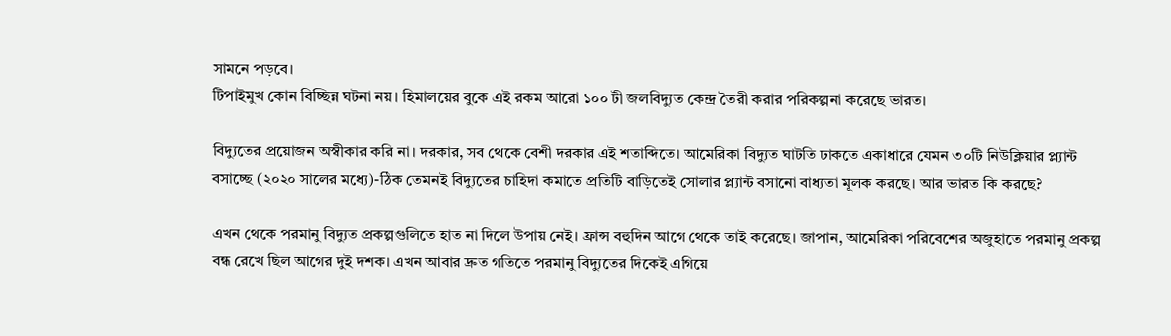সামনে পড়বে।
টিপাইমুখ কোন বিচ্ছিন্ন ঘটনা নয়। হিমালয়ের বুকে এই রকম আরো ১০০ টী জলবিদ্যুত কেন্দ্র তৈরী করার পরিকল্পনা করেছে ভারত।

বিদ্যুতের প্রয়োজন অস্বীকার করি না। দরকার, সব থেকে বেশী দরকার এই শতাব্দিতে। আমেরিকা বিদ্যুত ঘাটতি ঢাকতে একাধারে যেমন ৩০টি নিউক্লিয়ার প্ল্যান্ট বসাচ্ছে (২০২০ সালের মধ্যে)-ঠিক তেমনই বিদ্যুতের চাহিদা কমাতে প্রতিটি বাড়িতেই সোলার প্ল্যান্ট বসানো বাধ্যতা মূলক করছে। আর ভারত কি করছে?

এখন থেকে পরমানু বিদ্যুত প্রকল্পগুলিতে হাত না দিলে উপায় নেই। ফ্রান্স বহুদিন আগে থেকে তাই করেছে। জাপান, আমেরিকা পরিবেশের অজুহাতে পরমানু প্রকল্প বন্ধ রেখে ছিল আগের দুই দশক। এখন আবার দ্রুত গতিতে পরমানু বিদ্যুতের দিকেই এগিয়ে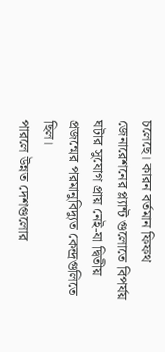চলেছে। কারন বর্তমান ফিফথ জেনারেশনের প্ল্যান্ট গুলোতে বিপর্যয় ঘটার সুযোগ প্রায় নেই-যা দ্বিতীয় প্রজন্মের পরমানুবিদ্যুত কেন্দ্রগুলিতে ছিল।
পারলে উন্নত দেশগুলোর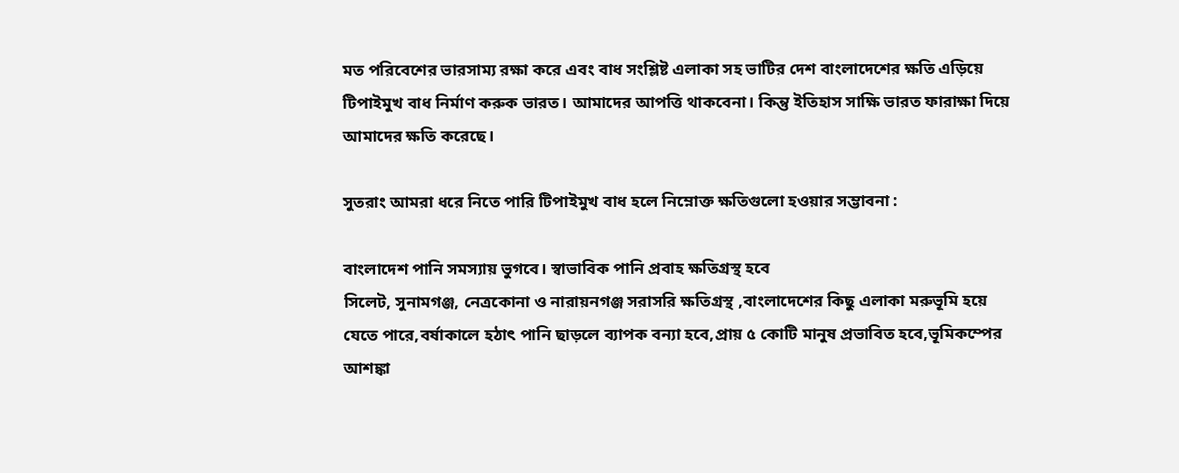মত পরিবেশের ভারসাম্য রক্ষা করে এবং বাধ সংশ্লিষ্ট এলাকা সহ ভাটির দেশ বাংলাদেশের ক্ষতি এড়িয়ে টিপাইমুখ বাধ নির্মাণ করুক ভারত। আমাদের আপত্তি থাকবেনা। কিন্তু ইতিহাস সাক্ষি ভারত ফারাক্ষা দিয়ে আমাদের ক্ষতি করেছে।

সুতরাং আমরা ধরে নিতে পারি টিপাইমুখ বাধ হলে নিম্নোক্ত ক্ষতিগুলো হওয়ার সম্ভাবনা :

বাংলাদেশ পানি সমস্যায় ভুগবে। স্বাভাবিক পানি প্রবাহ ক্ষতিগ্রস্থ হবে
সিলেট, সুনামগঞ্জ, নেত্রকোনা ও নারায়নগঞ্জ সরাসরি ক্ষতিগ্রস্থ ,বাংলাদেশের কিছু এলাকা মরুভূমি হয়ে যেতে পারে,বর্ষাকালে হঠাৎ পানি ছাড়লে ব্যাপক বন্যা হবে,প্রায় ৫ কোটি মানুষ প্রভাবিত হবে,ভূমিকম্পের আশঙ্কা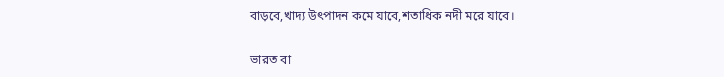বাড়বে,খাদ্য উৎপাদন কমে যাবে,শতাধিক নদী মরে যাবে।

ভারত বা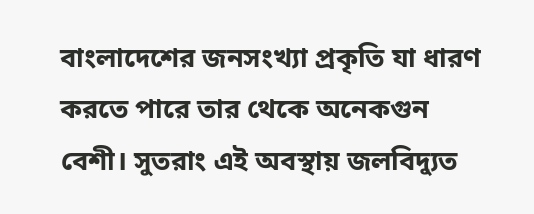বাংলাদেশের জনসংখ্যা প্রকৃতি যা ধারণ করতে পারে তার থেকে অনেকগুন বেশী। সুতরাং এই অবস্থায় জলবিদ্যুত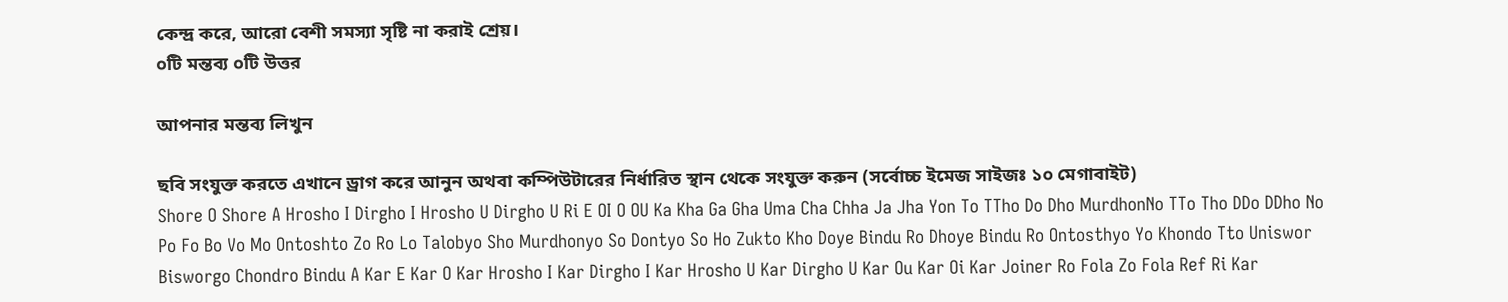কেন্দ্র করে, আরো বেশী সমস্যা সৃষ্টি না করাই শ্রেয়।
০টি মন্তব্য ০টি উত্তর

আপনার মন্তব্য লিখুন

ছবি সংযুক্ত করতে এখানে ড্রাগ করে আনুন অথবা কম্পিউটারের নির্ধারিত স্থান থেকে সংযুক্ত করুন (সর্বোচ্চ ইমেজ সাইজঃ ১০ মেগাবাইট)
Shore O Shore A Hrosho I Dirgho I Hrosho U Dirgho U Ri E OI O OU Ka Kha Ga Gha Uma Cha Chha Ja Jha Yon To TTho Do Dho MurdhonNo TTo Tho DDo DDho No Po Fo Bo Vo Mo Ontoshto Zo Ro Lo Talobyo Sho Murdhonyo So Dontyo So Ho Zukto Kho Doye Bindu Ro Dhoye Bindu Ro Ontosthyo Yo Khondo Tto Uniswor Bisworgo Chondro Bindu A Kar E Kar O Kar Hrosho I Kar Dirgho I Kar Hrosho U Kar Dirgho U Kar Ou Kar Oi Kar Joiner Ro Fola Zo Fola Ref Ri Kar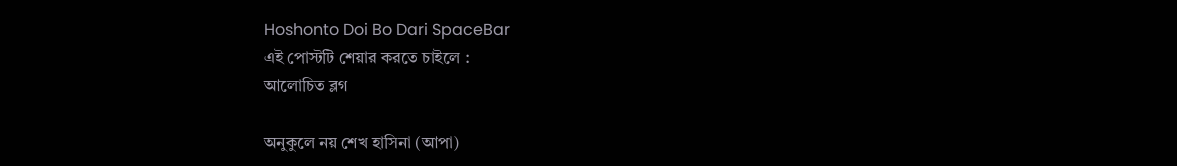Hoshonto Doi Bo Dari SpaceBar
এই পোস্টটি শেয়ার করতে চাইলে :
আলোচিত ব্লগ

অনুকুলে নয় শেখ হাসিনা (আপা)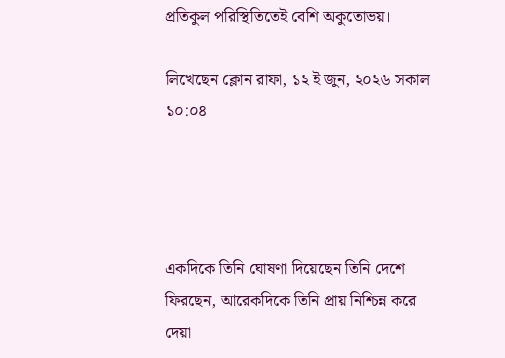প্রতিকুল পরিস্থিতিতেই বেশি অকুতোভয়।

লিখেছেন ক্লোন রাফা, ১২ ই জুন, ২০২৬ সকাল ১০:০৪




একদিকে তিনি ঘোষণা দিয়েছেন তিনি দেশে ফিরছেন, আরেকদিকে তিনি প্রায় নিশ্চিন্ন করে দেয়া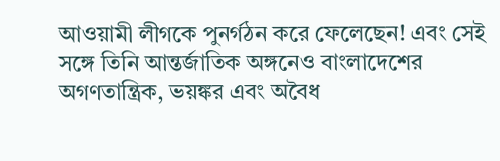আওয়ামী লীগকে পুনর্গঠন করে ফেলেছেন! এবং সেই সঙ্গে তিনি আন্তর্জাতিক অঙ্গনেও বাংলাদেশের অগণতান্ত্রিক, ভয়ঙ্কর এবং অবৈধ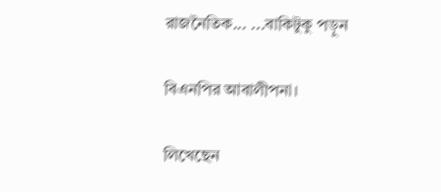রাজনৈতিক... ...বাকিটুকু পড়ুন

বিএনপির আবালীপনা।

লিখেছেন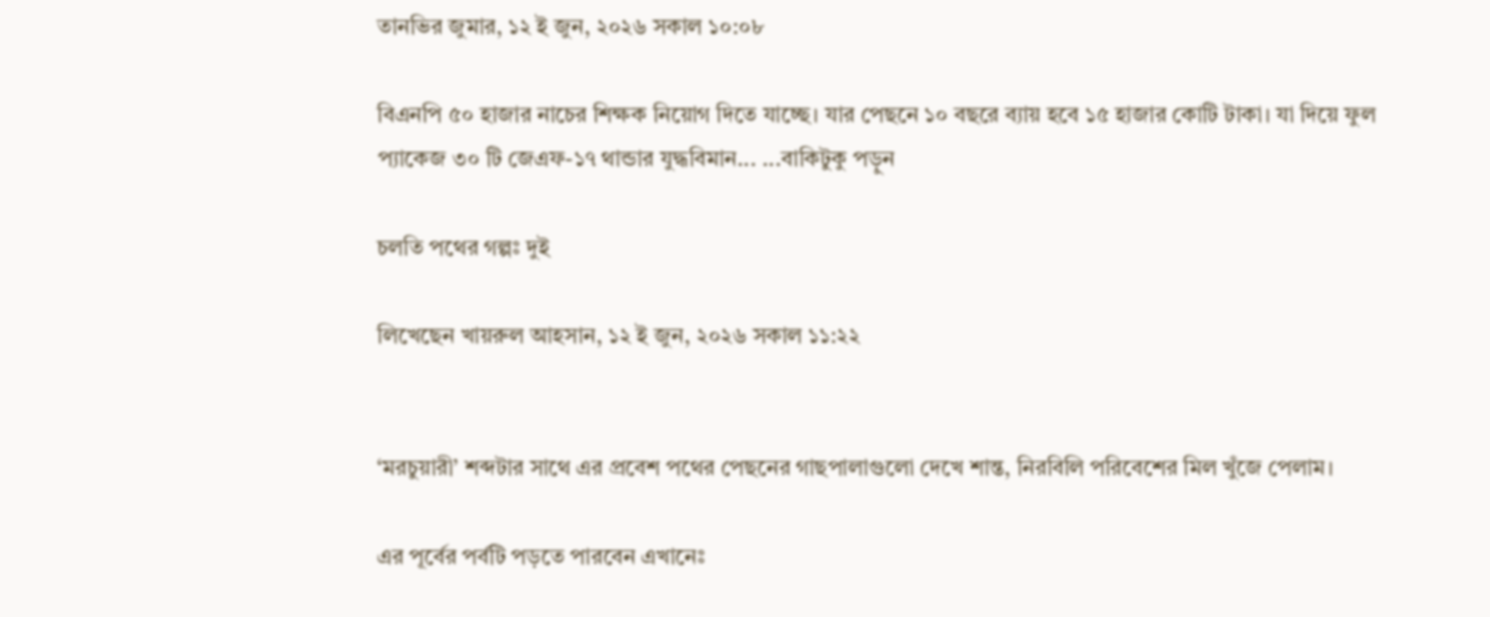তানভির জুমার, ১২ ই জুন, ২০২৬ সকাল ১০:০৮

বিএনপি ৫০ হাজার নাচের শিক্ষক নিয়োগ দিতে যাচ্ছে। যার পেছনে ১০ বছরে ব্যায় হবে ১৫ হাজার কোটি টাকা। যা দিয়ে ফুল প্যাকেজ ৩০ টি জেএফ-১৭ থান্ডার যুদ্ধবিমান... ...বাকিটুকু পড়ুন

চলতি পথের গল্পঃ দুই

লিখেছেন খায়রুল আহসান, ১২ ই জুন, ২০২৬ সকাল ১১:২২


‘মরচুয়ারী’ শব্দটার সাথে এর প্রবেশ পথের পেছনের গাছপালাগুলো দেখে শান্ত, নিরবিলি পরিবেশের মিল খুঁজে পেলাম।

এর পূর্বের পর্বটি পড়তে পারবেন এখানেঃ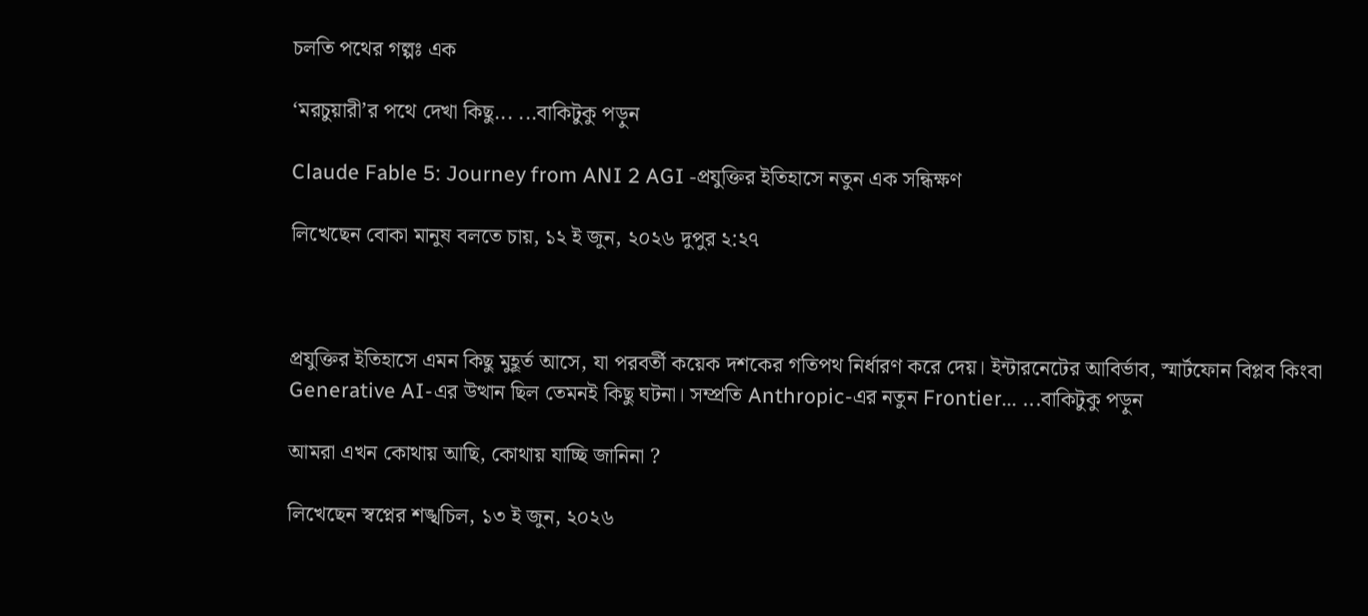চলতি পথের গল্পঃ এক

‘মরচুয়ারী’র পথে দেখা কিছু... ...বাকিটুকু পড়ুন

Claude Fable 5: Journey from ANI 2 AGI -প্রযুক্তির ইতিহাসে নতুন এক সন্ধিক্ষণ

লিখেছেন বোকা মানুষ বলতে চায়, ১২ ই জুন, ২০২৬ দুপুর ২:২৭



প্রযুক্তির ইতিহাসে এমন কিছু মুহূর্ত আসে, যা পরবর্তী কয়েক দশকের গতিপথ নির্ধারণ করে দেয়। ইন্টারনেটের আবির্ভাব, স্মার্টফোন বিপ্লব কিংবা Generative AI-এর উত্থান ছিল তেমনই কিছু ঘটনা। সম্প্রতি Anthropic-এর নতুন Frontier... ...বাকিটুকু পড়ুন

আমরা এখন কোথায় আছি, কোথায় যাচ্ছি জানিনা ?

লিখেছেন স্বপ্নের শঙ্খচিল, ১৩ ই জুন, ২০২৬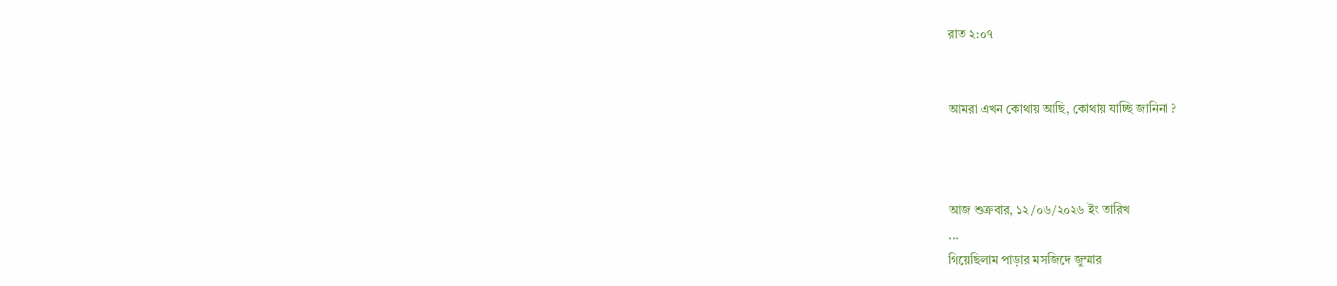রাত ২:০৭


আমরা এখন কোথায় আছি, কোথায় যাচ্ছি জানিনা ?



আজ শুক্রবার, ১২/০৬/২০২৬ ইং তারিখ
...
গিয়েছিলাম পাড়ার মসজিদে জুম্মার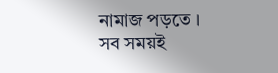নামাজ পড়তে ।
সব সময়ই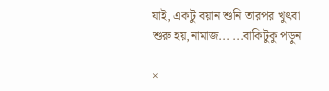যাই, একটু বয়ান শুনি তারপর খুৎবা শুরু হয়,নামাজ... ...বাকিটুকু পড়ুন

×